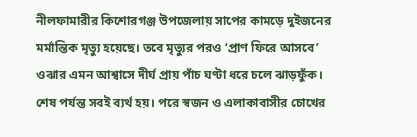নীলফামারীর কিশোরগঞ্জ উপজেলায় সাপের কামড়ে দুইজনের মর্মান্তিক মৃত্যু হয়েছে। তবে মৃত্যুর পরও ‘প্রাণ ফিরে আসবে’ ওঝার এমন আশ্বাসে দীর্ঘ প্রায় পাঁচ ঘণ্টা ধরে চলে ঝাড়ফুঁক। শেষ পর্যন্ত সবই ব্যর্থ হয়। পরে স্বজন ও এলাকাবাসীর চোখের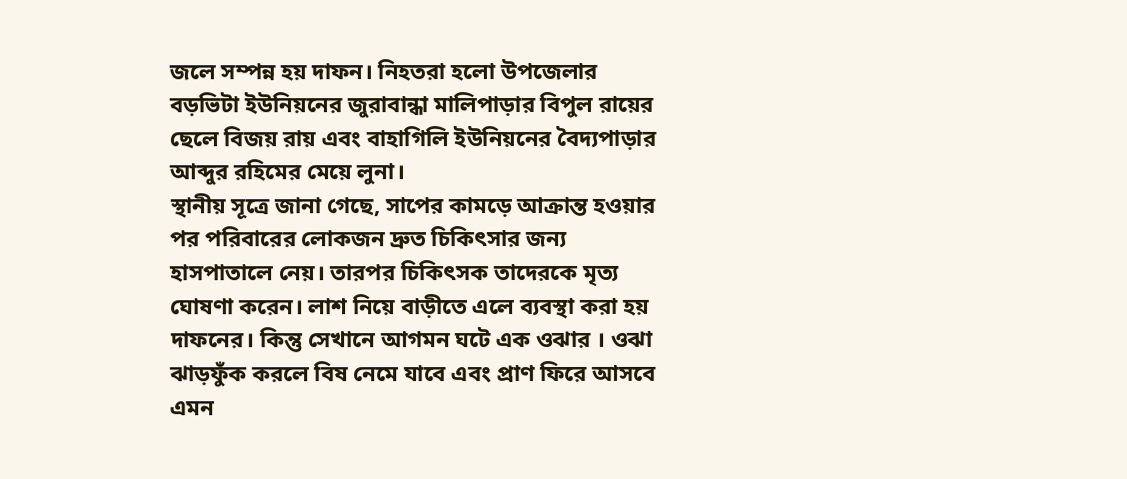জলে সম্পন্ন হয় দাফন। নিহতরা হলো উপজেলার বড়ভিটা ইউনিয়নের জুরাবান্ধা মালিপাড়ার বিপুল রায়ের ছেলে বিজয় রায় এবং বাহাগিলি ইউনিয়নের বৈদ্যপাড়ার আব্দুর রহিমের মেয়ে লুনা।
স্থানীয় সূত্রে জানা গেছে, সাপের কামড়ে আক্রান্ত হওয়ার পর পরিবারের লোকজন দ্রুত চিকিৎসার জন্য হাসপাতালে নেয়। তারপর চিকিৎসক তাদেরকে মৃত্য ঘোষণা করেন। লাশ নিয়ে বাড়ীতে এলে ব্যবস্থা করা হয় দাফনের। কিন্তু সেখানে আগমন ঘটে এক ওঝার । ওঝা ঝাড়ফুঁক করলে বিষ নেমে যাবে এবং প্রাণ ফিরে আসবে এমন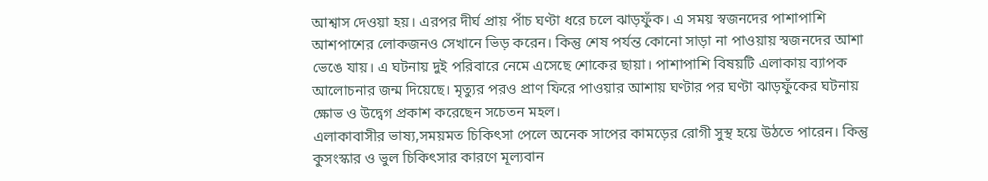আশ্বাস দেওয়া হয়। এরপর দীর্ঘ প্রায় পাঁচ ঘণ্টা ধরে চলে ঝাড়ফুঁক। এ সময় স্বজনদের পাশাপাশি আশপাশের লোকজনও সেখানে ভিড় করেন। কিন্তু শেষ পর্যন্ত কোনো সাড়া না পাওয়ায় স্বজনদের আশা ভেঙে যায়। এ ঘটনায় দুই পরিবারে নেমে এসেছে শোকের ছায়া। পাশাপাশি বিষয়টি এলাকায় ব্যাপক আলোচনার জন্ম দিয়েছে। মৃত্যুর পরও প্রাণ ফিরে পাওয়ার আশায় ঘণ্টার পর ঘণ্টা ঝাড়ফুঁকের ঘটনায় ক্ষোভ ও উদ্বেগ প্রকাশ করেছেন সচেতন মহল।
এলাকাবাসীর ভাষ্য,সময়মত চিকিৎসা পেলে অনেক সাপের কামড়ের রোগী সুস্থ হয়ে উঠতে পারেন। কিন্তু কুসংস্কার ও ভুল চিকিৎসার কারণে মূল্যবান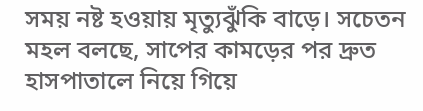সময় নষ্ট হওয়ায় মৃত্যুঝুঁকি বাড়ে। সচেতন মহল বলছে, সাপের কামড়ের পর দ্রুত হাসপাতালে নিয়ে গিয়ে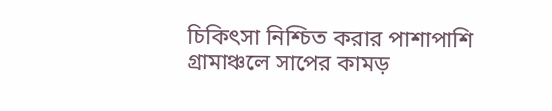চিকিৎসা নিশ্চিত করার পাশাপাশি গ্রামাঞ্চলে সাপের কামড়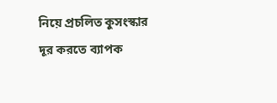নিয়ে প্রচলিত কুসংস্কার দূর করতে ব্যাপক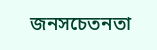জনসচেতনতা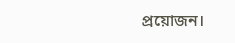প্রয়োজন।